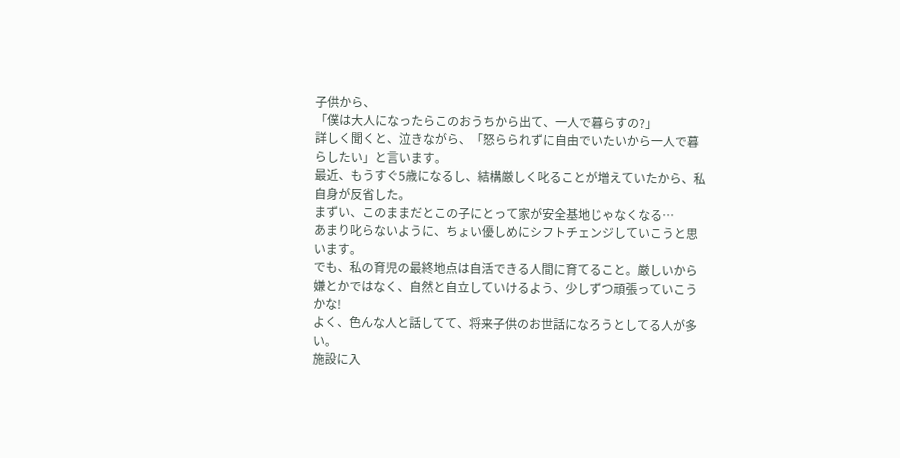子供から、
「僕は大人になったらこのおうちから出て、一人で暮らすの?」
詳しく聞くと、泣きながら、「怒らられずに自由でいたいから一人で暮らしたい」と言います。
最近、もうすぐ5歳になるし、結構厳しく叱ることが増えていたから、私自身が反省した。
まずい、このままだとこの子にとって家が安全基地じゃなくなる…
あまり叱らないように、ちょい優しめにシフトチェンジしていこうと思います。
でも、私の育児の最終地点は自活できる人間に育てること。厳しいから嫌とかではなく、自然と自立していけるよう、少しずつ頑張っていこうかな!
よく、色んな人と話してて、将来子供のお世話になろうとしてる人が多い。
施設に入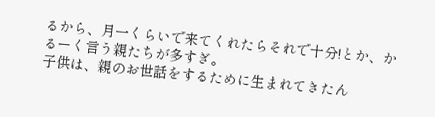るから、月一くらいで来てくれたらそれで十分!とか、かるーく言う親たちが多すぎ。
子供は、親のお世話をするために生まれてきたん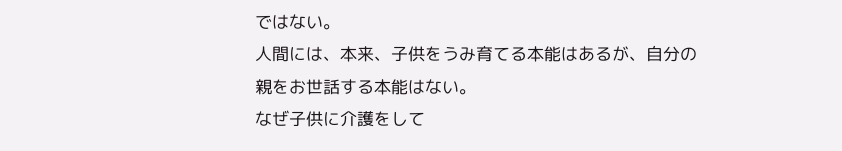ではない。
人間には、本来、子供をうみ育てる本能はあるが、自分の親をお世話する本能はない。
なぜ子供に介護をして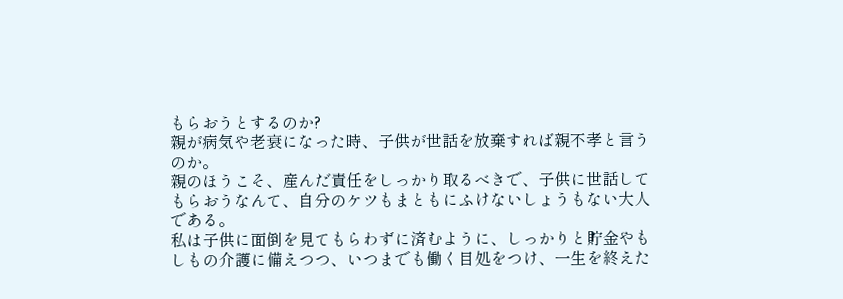もらおうとするのか?
親が病気や老衰になった時、子供が世話を放棄すれば親不孝と言うのか。
親のほうこそ、産んだ責任をしっかり取るべきで、子供に世話してもらおうなんて、自分のケツもまともにふけないしょうもない大人である。
私は子供に面倒を見てもらわずに済むように、しっかりと貯金やもしもの介護に備えつつ、いつまでも働く目処をつけ、一生を終えた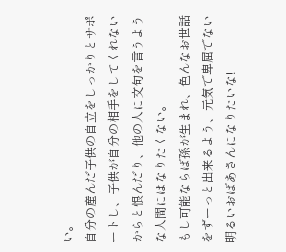い。
自分の産んだ子供の自立をしっかりとサポートし、子供が自分の相手をしてくれないからと恨んだり、他の人に文句を言うような人間にはなりたくない。
もし可能ならば孫が生まれ、色んなお世話をずーっと出来るよう、元気で卑屈でない明るいおばあさんになりたいな!